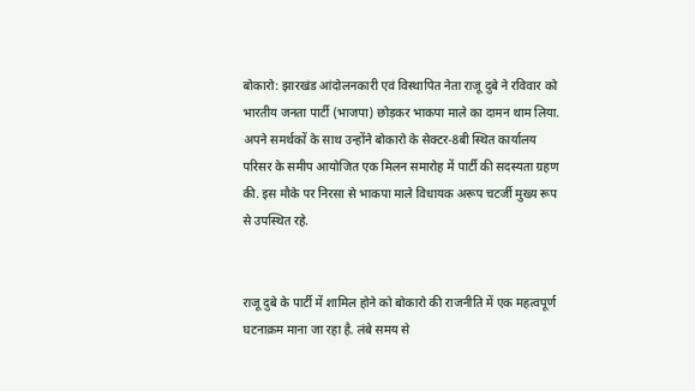बोकारो: झारखंड आंदोलनकारी एवं विस्थापित नेता राजू दुबे ने रविवार को भारतीय जनता पार्टी (भाजपा) छोड़कर भाकपा माले का दामन थाम लिया. अपने समर्थकों के साथ उन्होंने बोकारो के सेक्टर-8बी स्थित कार्यालय परिसर के समीप आयोजित एक मिलन समारोह में पार्टी की सदस्यता ग्रहण की. इस मौके पर निरसा से भाकपा माले विधायक अरूप चटर्जी मुख्य रूप से उपस्थित रहे.


राजू दुबे के पार्टी में शामिल होने को बोकारो की राजनीति में एक महत्वपूर्ण घटनाक्रम माना जा रहा है. लंबे समय से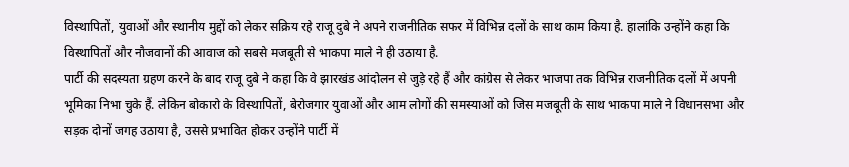विस्थापितों, युवाओं और स्थानीय मुद्दों को लेकर सक्रिय रहे राजू दुबे ने अपने राजनीतिक सफर में विभिन्न दलों के साथ काम किया है. हालांकि उन्होंने कहा कि विस्थापितों और नौजवानों की आवाज को सबसे मजबूती से भाकपा माले ने ही उठाया है.
पार्टी की सदस्यता ग्रहण करने के बाद राजू दुबे ने कहा कि वे झारखंड आंदोलन से जुड़े रहे हैं और कांग्रेस से लेकर भाजपा तक विभिन्न राजनीतिक दलों में अपनी भूमिका निभा चुके हैं. लेकिन बोकारो के विस्थापितों, बेरोजगार युवाओं और आम लोगों की समस्याओं को जिस मजबूती के साथ भाकपा माले ने विधानसभा और सड़क दोनों जगह उठाया है, उससे प्रभावित होकर उन्होंने पार्टी में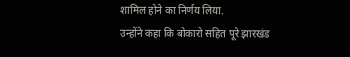शामिल होने का निर्णय लिया.
उन्होंने कहा कि बोकारो सहित पूरे झारखंड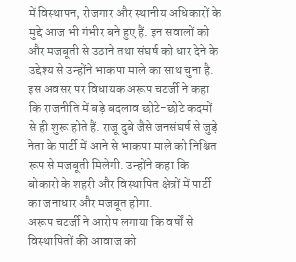में विस्थापन, रोजगार और स्थानीय अधिकारों के मुद्दे आज भी गंभीर बने हुए हैं. इन सवालों को और मजबूती से उठाने तथा संघर्ष को धार देने के उद्देश्य से उन्होंने भाकपा माले का साथ चुना है.
इस अवसर पर विधायक अरूप चटर्जी ने कहा कि राजनीति में बड़े बदलाव छोटे-छोटे कदमों से ही शुरू होते हैं. राजू दुबे जैसे जनसंघर्ष से जुड़े नेता के पार्टी में आने से भाकपा माले को निश्चित रूप से मजबूती मिलेगी. उन्होंने कहा कि बोकारो के शहरी और विस्थापित क्षेत्रों में पार्टी का जनाधार और मजबूत होगा.
अरूप चटर्जी ने आरोप लगाया कि वर्षों से विस्थापितों की आवाज को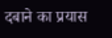दबाने का प्रयास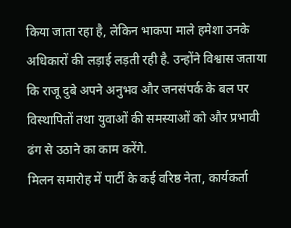किया जाता रहा है, लेकिन भाकपा माले हमेशा उनके अधिकारों की लड़ाई लड़ती रही है. उन्होंने विश्वास जताया कि राजू दुबे अपने अनुभव और जनसंपर्क के बल पर विस्थापितों तथा युवाओं की समस्याओं को और प्रभावी ढंग से उठाने का काम करेंगे.
मिलन समारोह में पार्टी के कई वरिष्ठ नेता, कार्यकर्ता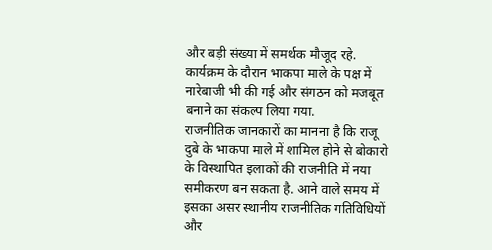और बड़ी संख्या में समर्थक मौजूद रहे. कार्यक्रम के दौरान भाकपा माले के पक्ष में नारेबाजी भी की गई और संगठन को मजबूत बनाने का संकल्प लिया गया.
राजनीतिक जानकारों का मानना है कि राजू दुबे के भाकपा माले में शामिल होने से बोकारो के विस्थापित इलाकों की राजनीति में नया समीकरण बन सकता है. आने वाले समय में इसका असर स्थानीय राजनीतिक गतिविधियों और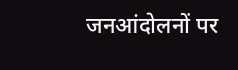जनआंदोलनों पर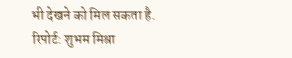भी देखने को मिल सकता है.
रिपोर्ट: शुभम मिश्रा